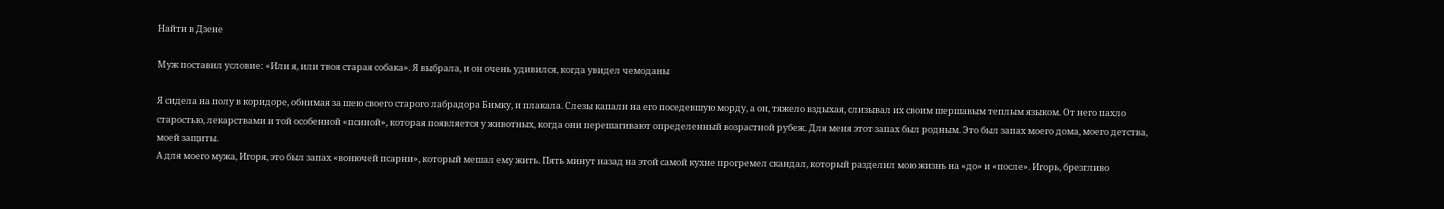Найти в Дзене

Муж поставил условие: «Или я, или твоя старая собака». Я выбрала, и он очень удивился, когда увидел чемоданы

Я сидела на полу в коридоре, обнимая за шею своего старого лабрадора Бимку, и плакала. Слезы капали на его поседевшую морду, а он, тяжело вздыхая, слизывал их своим шершавым теплым языком. От него пахло старостью, лекарствами и той особенной «псиной», которая появляется у животных, когда они перешагивают определенный возрастной рубеж. Для меня этот запах был родным. Это был запах моего дома, моего детства, моей защиты.
А для моего мужа, Игоря, это был запах «вонючей псарни», который мешал ему жить. Пять минут назад на этой самой кухне прогремел скандал, который разделил мою жизнь на «до» и «после». Игорь, брезгливо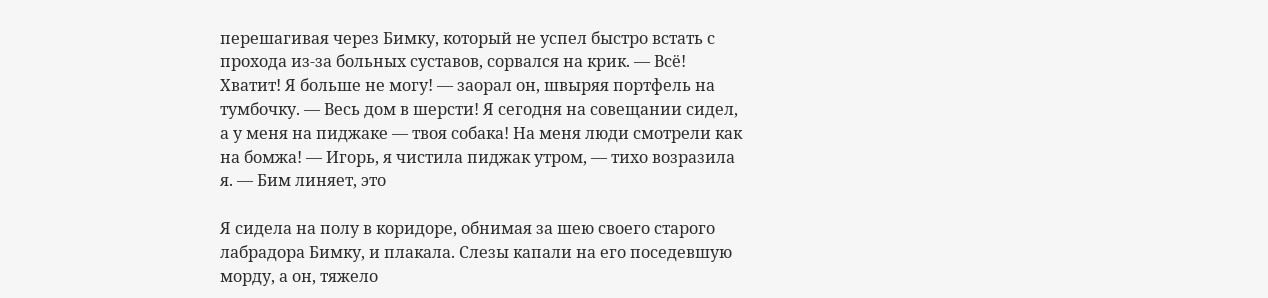перешагивая через Бимку, который не успел быстро встать с прохода из-за больных суставов, сорвался на крик. — Всё! Хватит! Я больше не могу! — заорал он, швыряя портфель на тумбочку. — Весь дом в шерсти! Я сегодня на совещании сидел, а у меня на пиджаке — твоя собака! На меня люди смотрели как на бомжа! — Игорь, я чистила пиджак утром, — тихо возразила я. — Бим линяет, это

Я сидела на полу в коридоре, обнимая за шею своего старого лабрадора Бимку, и плакала. Слезы капали на его поседевшую морду, а он, тяжело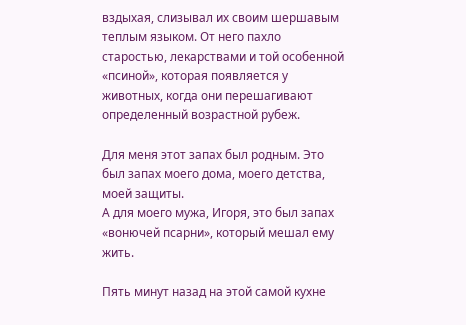вздыхая, слизывал их своим шершавым теплым языком. От него пахло старостью, лекарствами и той особенной «псиной», которая появляется у животных, когда они перешагивают определенный возрастной рубеж.

Для меня этот запах был родным. Это был запах моего дома, моего детства, моей защиты.
А для моего мужа, Игоря, это был запах «вонючей псарни», который мешал ему жить.

Пять минут назад на этой самой кухне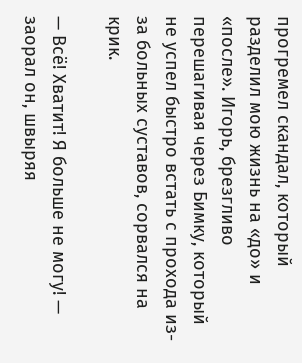прогремел скандал, который разделил мою жизнь на «до» и «после». Игорь, брезгливо перешагивая через Бимку, который не успел быстро встать с прохода из-за больных суставов, сорвался на крик.

— Всё! Хватит! Я больше не могу! — заорал он, швыряя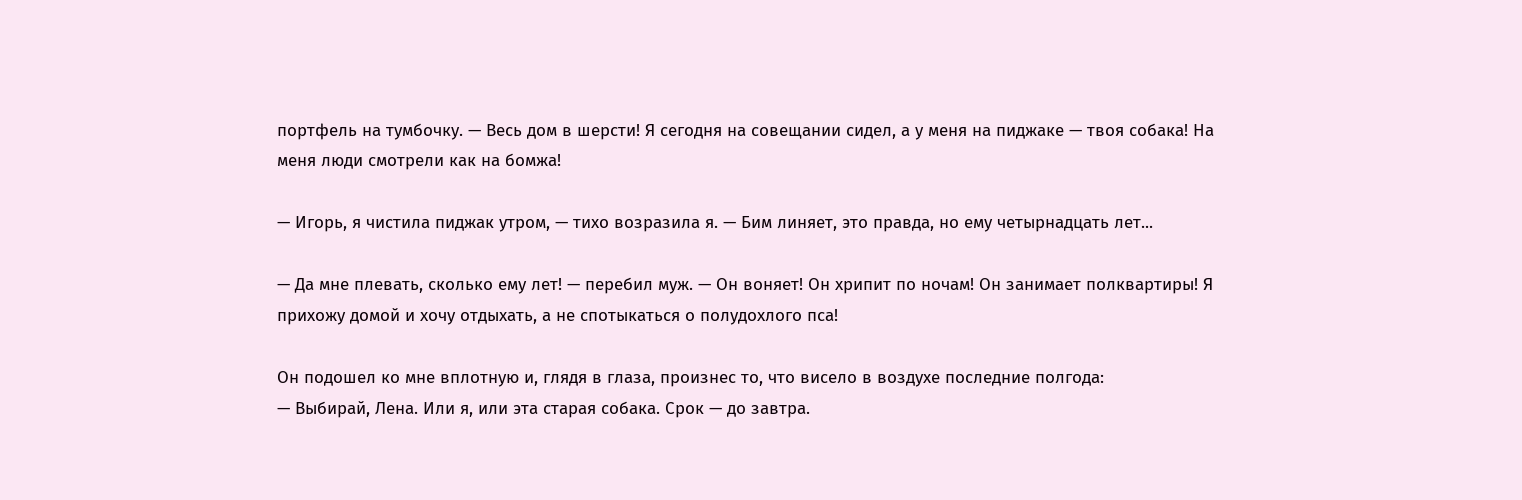портфель на тумбочку. — Весь дом в шерсти! Я сегодня на совещании сидел, а у меня на пиджаке — твоя собака! На меня люди смотрели как на бомжа!

— Игорь, я чистила пиджак утром, — тихо возразила я. — Бим линяет, это правда, но ему четырнадцать лет...

— Да мне плевать, сколько ему лет! — перебил муж. — Он воняет! Он хрипит по ночам! Он занимает полквартиры! Я прихожу домой и хочу отдыхать, а не спотыкаться о полудохлого пса!

Он подошел ко мне вплотную и, глядя в глаза, произнес то, что висело в воздухе последние полгода:
— Выбирай, Лена. Или я, или эта старая собака. Срок — до завтра.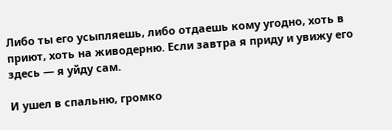Либо ты его усыпляешь, либо отдаешь кому угодно, хоть в приют, хоть на живодерню. Если завтра я приду и увижу его здесь — я уйду сам.

И ушел в спальню, громко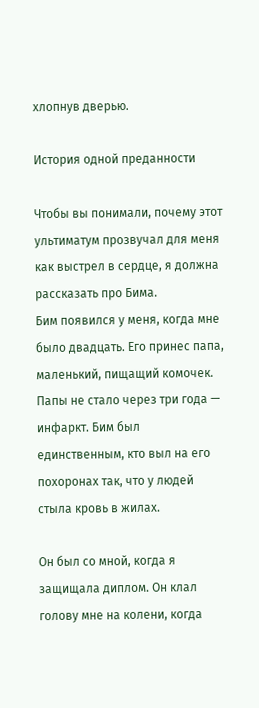хлопнув дверью.

История одной преданности

Чтобы вы понимали, почему этот ультиматум прозвучал для меня как выстрел в сердце, я должна рассказать про Бима.
Бим появился у меня, когда мне было двадцать. Его принес папа, маленький, пищащий комочек. Папы не стало через три года — инфаркт. Бим был единственным, кто выл на его похоронах так, что у людей стыла кровь в жилах.

Он был со мной, когда я защищала диплом. Он клал голову мне на колени, когда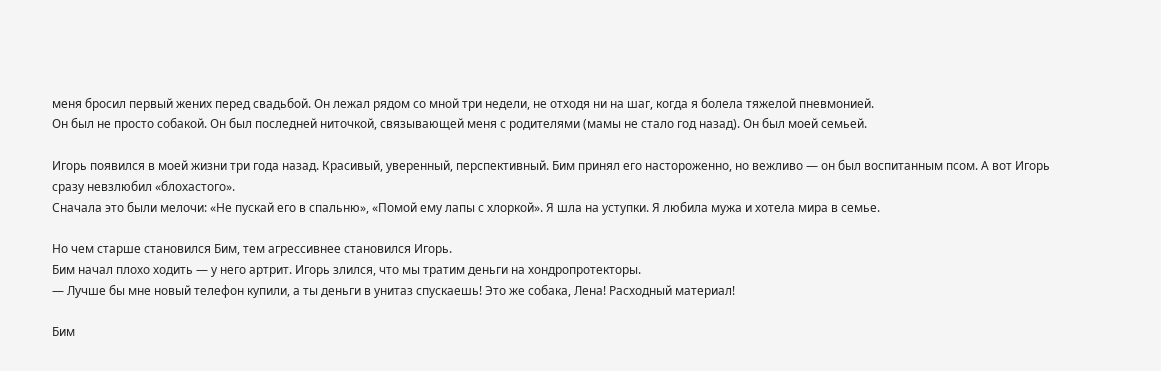меня бросил первый жених перед свадьбой. Он лежал рядом со мной три недели, не отходя ни на шаг, когда я болела тяжелой пневмонией.
Он был не просто собакой. Он был последней ниточкой, связывающей меня с родителями (мамы не стало год назад). Он был моей семьей.

Игорь появился в моей жизни три года назад. Красивый, уверенный, перспективный. Бим принял его настороженно, но вежливо — он был воспитанным псом. А вот Игорь сразу невзлюбил «блохастого».
Сначала это были мелочи: «Не пускай его в спальню», «Помой ему лапы с хлоркой». Я шла на уступки. Я любила мужа и хотела мира в семье.

Но чем старше становился Бим, тем агрессивнее становился Игорь.
Бим начал плохо ходить — у него артрит. Игорь злился, что мы тратим деньги на хондропротекторы.
— Лучше бы мне новый телефон купили, а ты деньги в унитаз спускаешь! Это же собака, Лена! Расходный материал!

Бим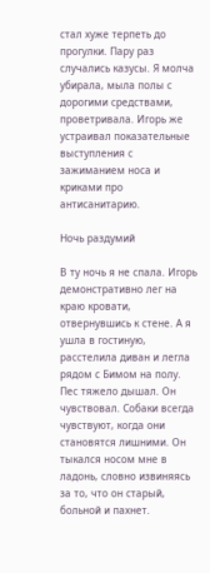стал хуже терпеть до прогулки. Пару раз случались казусы. Я молча убирала, мыла полы с дорогими средствами, проветривала. Игорь же устраивал показательные выступления с зажиманием носа и криками про антисанитарию.

Ночь раздумий

В ту ночь я не спала. Игорь демонстративно лег на краю кровати, отвернувшись к стене. А я ушла в гостиную, расстелила диван и легла рядом с Бимом на полу.
Пес тяжело дышал. Он чувствовал. Собаки всегда чувствуют, когда они становятся лишними. Он тыкался носом мне в ладонь, словно извиняясь за то, что он старый, больной и пахнет.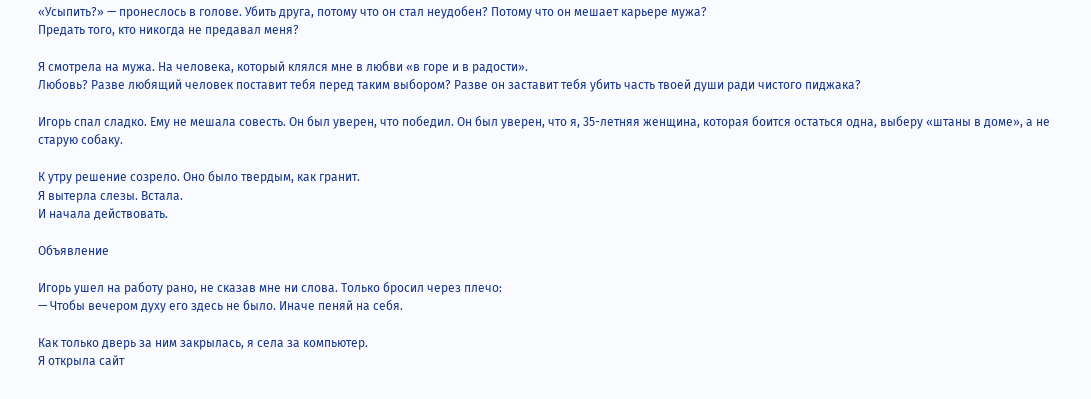«Усыпить?» — пронеслось в голове. Убить друга, потому что он стал неудобен? Потому что он мешает карьере мужа?
Предать того, кто никогда не предавал меня?

Я смотрела на мужа. На человека, который клялся мне в любви «в горе и в радости».
Любовь? Разве любящий человек поставит тебя перед таким выбором? Разве он заставит тебя убить часть твоей души ради чистого пиджака?

Игорь спал сладко. Ему не мешала совесть. Он был уверен, что победил. Он был уверен, что я, 35-летняя женщина, которая боится остаться одна, выберу «штаны в доме», а не старую собаку.

К утру решение созрело. Оно было твердым, как гранит.
Я вытерла слезы. Встала.
И начала действовать.

Объявление

Игорь ушел на работу рано, не сказав мне ни слова. Только бросил через плечо:
— Чтобы вечером духу его здесь не было. Иначе пеняй на себя.

Как только дверь за ним закрылась, я села за компьютер.
Я открыла сайт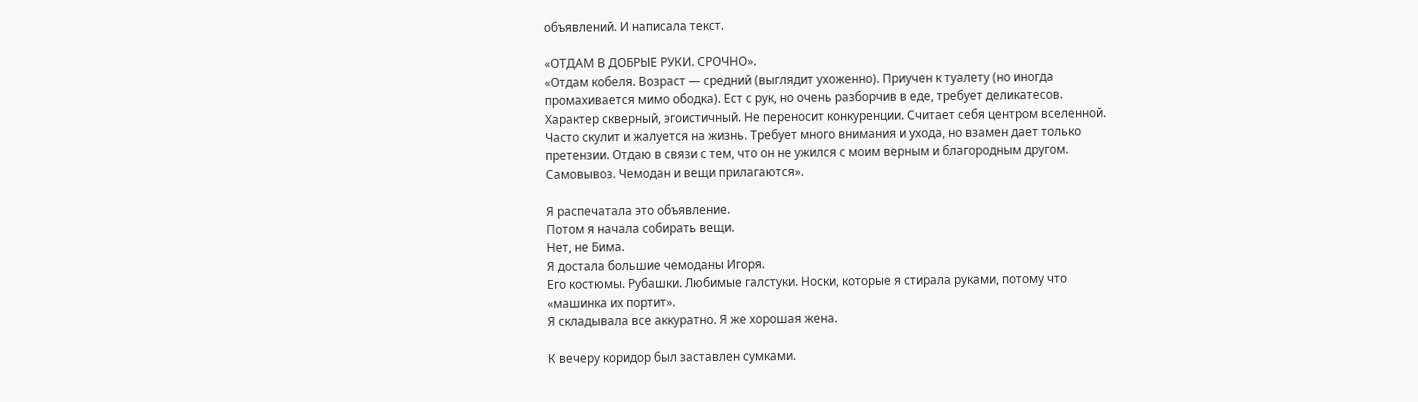объявлений. И написала текст.

«ОТДАМ В ДОБРЫЕ РУКИ. СРОЧНО».
«Отдам кобеля. Возраст — средний (выглядит ухоженно). Приучен к туалету (но иногда промахивается мимо ободка). Ест с рук, но очень разборчив в еде, требует деликатесов. Характер скверный, эгоистичный. Не переносит конкуренции. Считает себя центром вселенной. Часто скулит и жалуется на жизнь. Требует много внимания и ухода, но взамен дает только претензии. Отдаю в связи с тем, что он не ужился с моим верным и благородным другом. Самовывоз. Чемодан и вещи прилагаются».

Я распечатала это объявление.
Потом я начала собирать вещи.
Нет, не Бима.
Я достала большие чемоданы Игоря.
Его костюмы. Рубашки. Любимые галстуки. Носки, которые я стирала руками, потому что «машинка их портит».
Я складывала все аккуратно. Я же хорошая жена.

К вечеру коридор был заставлен сумками.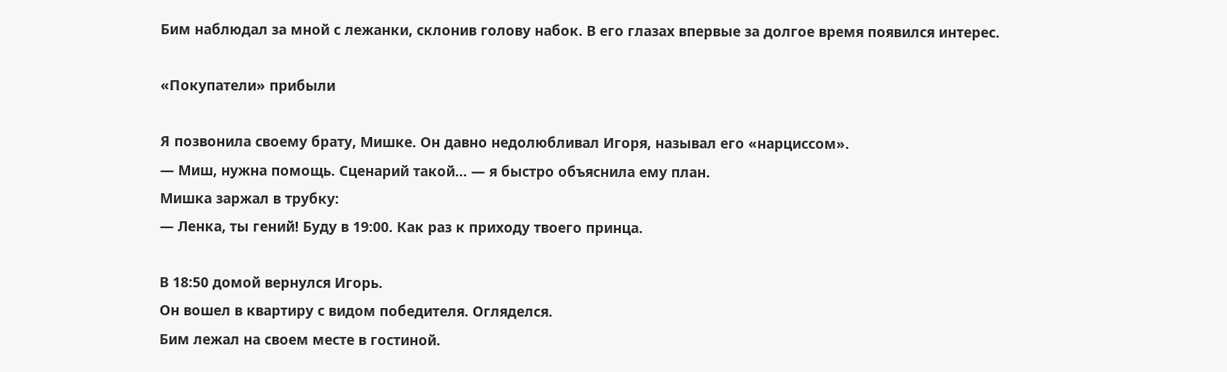Бим наблюдал за мной с лежанки, склонив голову набок. В его глазах впервые за долгое время появился интерес.

«Покупатели» прибыли

Я позвонила своему брату, Мишке. Он давно недолюбливал Игоря, называл его «нарциссом».
— Миш, нужна помощь. Сценарий такой... — я быстро объяснила ему план.
Мишка заржал в трубку:
— Ленка, ты гений! Буду в 19:00. Как раз к приходу твоего принца.

В 18:50 домой вернулся Игорь.
Он вошел в квартиру с видом победителя. Огляделся.
Бим лежал на своем месте в гостиной.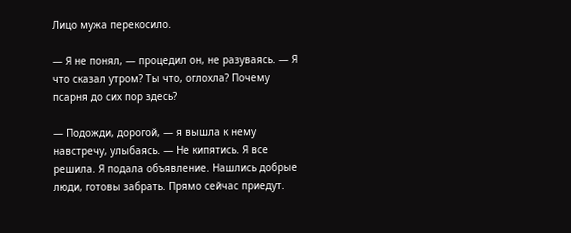Лицо мужа перекосило.

— Я не понял, — процедил он, не разуваясь. — Я что сказал утром? Ты что, оглохла? Почему псарня до сих пор здесь?

— Подожди, дорогой, — я вышла к нему навстречу, улыбаясь. — Не кипятись. Я все решила. Я подала объявление. Нашлись добрые люди, готовы забрать. Прямо сейчас приедут.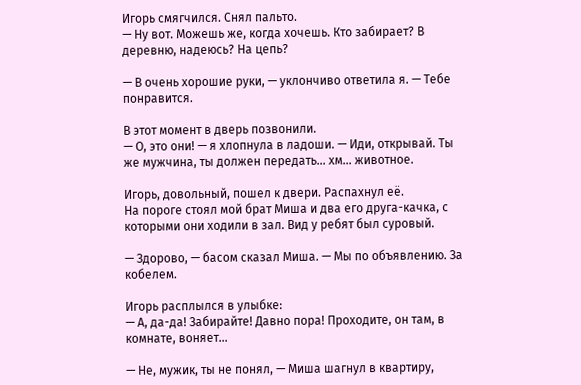Игорь смягчился. Снял пальто.
— Ну вот. Можешь же, когда хочешь. Кто забирает? В деревню, надеюсь? На цепь?

— В очень хорошие руки, — уклончиво ответила я. — Тебе понравится.

В этот момент в дверь позвонили.
— О, это они! — я хлопнула в ладоши. — Иди, открывай. Ты же мужчина, ты должен передать... хм... животное.

Игорь, довольный, пошел к двери. Распахнул её.
На пороге стоял мой брат Миша и два его друга-качка, с которыми они ходили в зал. Вид у ребят был суровый.

— Здорово, — басом сказал Миша. — Мы по объявлению. За кобелем.

Игорь расплылся в улыбке:
— А, да-да! Забирайте! Давно пора! Проходите, он там, в комнате, воняет...

— Не, мужик, ты не понял, — Миша шагнул в квартиру,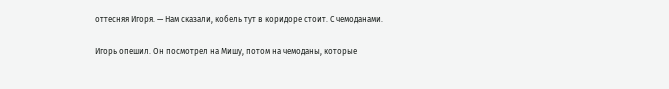оттесняя Игоря. — Нам сказали, кобель тут в коридоре стоит. С чемоданами.

Игорь опешил. Он посмотрел на Мишу, потом на чемоданы, которые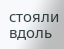стояли вдоль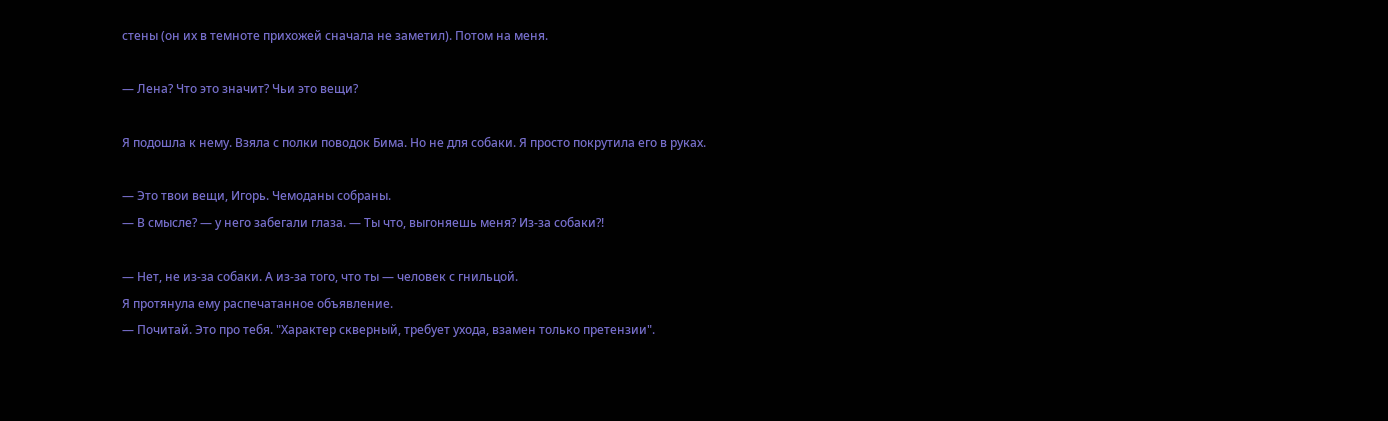стены (он их в темноте прихожей сначала не заметил). Потом на меня.

— Лена? Что это значит? Чьи это вещи?

Я подошла к нему. Взяла с полки поводок Бима. Но не для собаки. Я просто покрутила его в руках.

— Это твои вещи, Игорь. Чемоданы собраны.
— В смысле? — у него забегали глаза. — Ты что, выгоняешь меня? Из-за собаки?!

— Нет, не из-за собаки. А из-за того, что ты — человек с гнильцой.
Я протянула ему распечатанное объявление.
— Почитай. Это про тебя. "Характер скверный, требует ухода, взамен только претензии".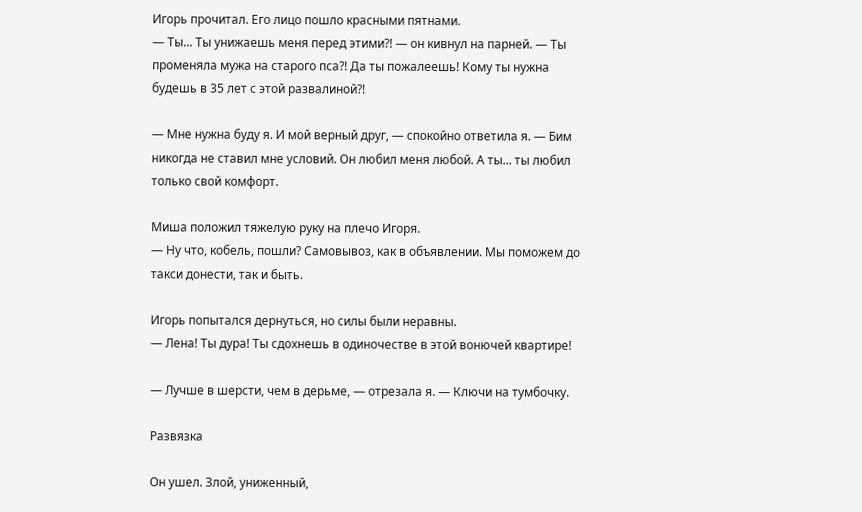Игорь прочитал. Его лицо пошло красными пятнами.
— Ты... Ты унижаешь меня перед этими?! — он кивнул на парней. — Ты променяла мужа на старого пса?! Да ты пожалеешь! Кому ты нужна будешь в 35 лет с этой развалиной?!

— Мне нужна буду я. И мой верный друг, — спокойно ответила я. — Бим никогда не ставил мне условий. Он любил меня любой. А ты... ты любил только свой комфорт.

Миша положил тяжелую руку на плечо Игоря.
— Ну что, кобель, пошли? Самовывоз, как в объявлении. Мы поможем до такси донести, так и быть.

Игорь попытался дернуться, но силы были неравны.
— Лена! Ты дура! Ты сдохнешь в одиночестве в этой вонючей квартире!

— Лучше в шерсти, чем в дерьме, — отрезала я. — Ключи на тумбочку.

Развязка

Он ушел. Злой, униженный,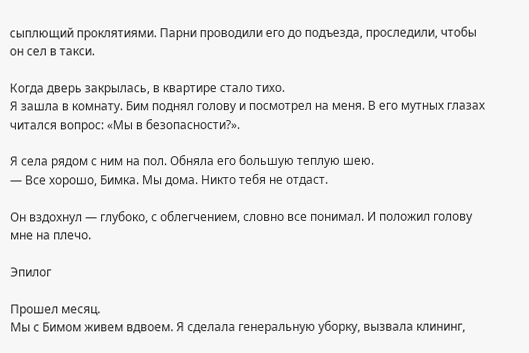сыплющий проклятиями. Парни проводили его до подъезда, проследили, чтобы он сел в такси.

Когда дверь закрылась, в квартире стало тихо.
Я зашла в комнату. Бим поднял голову и посмотрел на меня. В его мутных глазах читался вопрос: «Мы в безопасности?».

Я села рядом с ним на пол. Обняла его большую теплую шею.
— Все хорошо, Бимка. Мы дома. Никто тебя не отдаст.

Он вздохнул — глубоко, с облегчением, словно все понимал. И положил голову мне на плечо.

Эпилог

Прошел месяц.
Мы с Бимом живем вдвоем. Я сделала генеральную уборку, вызвала клининг,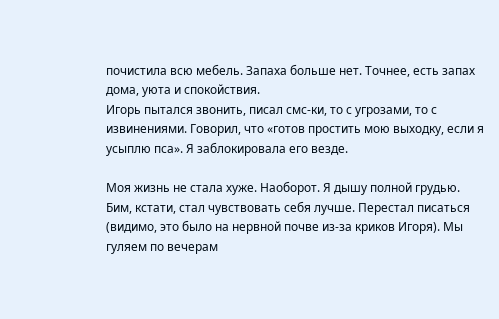почистила всю мебель. Запаха больше нет. Точнее, есть запах дома, уюта и спокойствия.
Игорь пытался звонить, писал смс-ки, то с угрозами, то с извинениями. Говорил, что «готов простить мою выходку, если я усыплю пса». Я заблокировала его везде.

Моя жизнь не стала хуже. Наоборот. Я дышу полной грудью.
Бим, кстати, стал чувствовать себя лучше. Перестал писаться (видимо, это было на нервной почве из-за криков Игоря). Мы гуляем по вечерам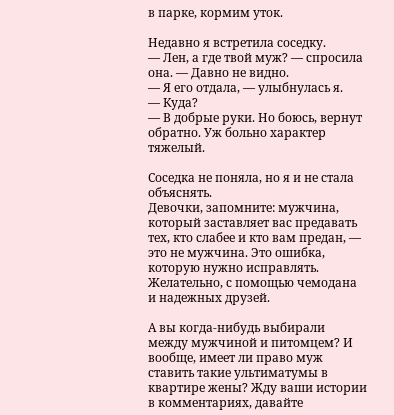в парке, кормим уток.

Недавно я встретила соседку.
— Лен, а где твой муж? — спросила она. — Давно не видно.
— Я его отдала, — улыбнулась я.
— Куда?
— В добрые руки. Но боюсь, вернут обратно. Уж больно характер тяжелый.

Соседка не поняла, но я и не стала объяснять.
Девочки, запомните: мужчина, который заставляет вас предавать тех, кто слабее и кто вам предан, — это не мужчина. Это ошибка, которую нужно исправлять. Желательно, с помощью чемодана и надежных друзей.

А вы когда-нибудь выбирали между мужчиной и питомцем? И вообще, имеет ли право муж ставить такие ультиматумы в квартире жены? Жду ваши истории в комментариях, давайте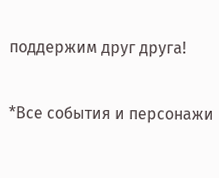поддержим друг друга!

*Все события и персонажи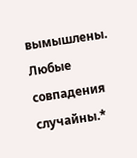вымышлены. Любые совпадения случайны.*